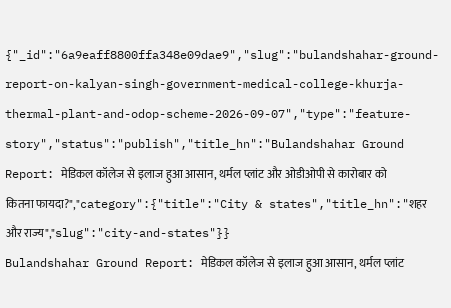{"_id":"6a9eaff8800ffa348e09dae9","slug":"bulandshahar-ground-report-on-kalyan-singh-government-medical-college-khurja-thermal-plant-and-odop-scheme-2026-09-07","type":"feature-story","status":"publish","title_hn":"Bulandshahar Ground Report: मेडिकल कॉलेज से इलाज हुआ आसान, थर्मल प्लांट और ओडीओपी से कारोबार को कितना फायदा?","category":{"title":"City & states","title_hn":"शहर और राज्य","slug":"city-and-states"}}
Bulandshahar Ground Report: मेडिकल कॉलेज से इलाज हुआ आसान, थर्मल प्लांट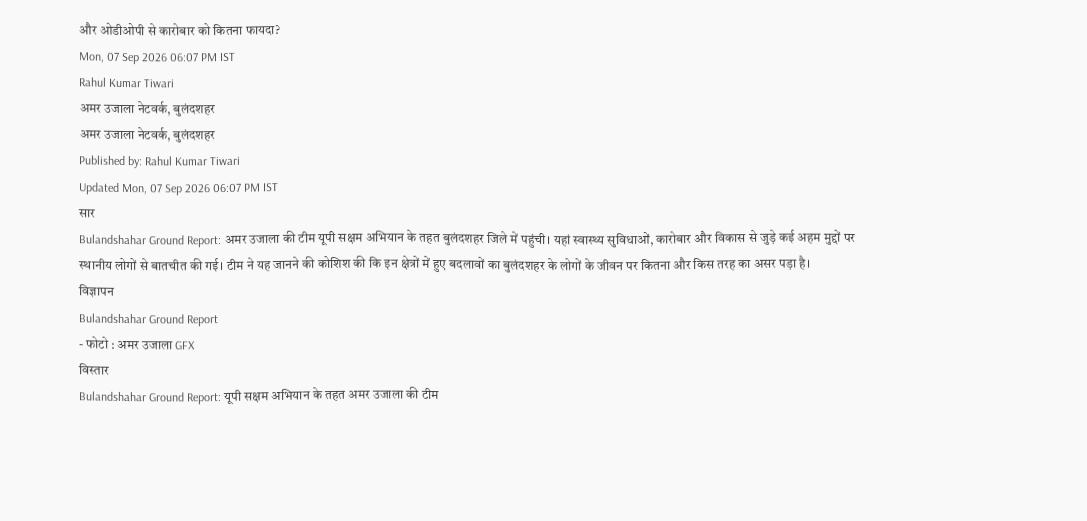और ओडीओपी से कारोबार को कितना फायदा?
Mon, 07 Sep 2026 06:07 PM IST
Rahul Kumar Tiwari
अमर उजाला नेटवर्क, बुलंदशहर
अमर उजाला नेटवर्क, बुलंदशहर
Published by: Rahul Kumar Tiwari
Updated Mon, 07 Sep 2026 06:07 PM IST
सार
Bulandshahar Ground Report: अमर उजाला की टीम यूपी सक्षम अभियान के तहत बुलंदशहर जिले में पहुंची। यहां स्वास्थ्य सुविधाओं, कारोबार और विकास से जुड़े कई अहम मुद्दों पर स्थानीय लोगों से बातचीत की गई। टीम ने यह जानने की कोशिश की कि इन क्षेत्रों में हुए बदलावों का बुलंदशहर के लोगों के जीवन पर कितना और किस तरह का असर पड़ा है।
विज्ञापन
Bulandshahar Ground Report
- फोटो : अमर उजाला GFX
विस्तार
Bulandshahar Ground Report: यूपी सक्षम अभियान के तहत अमर उजाला की टीम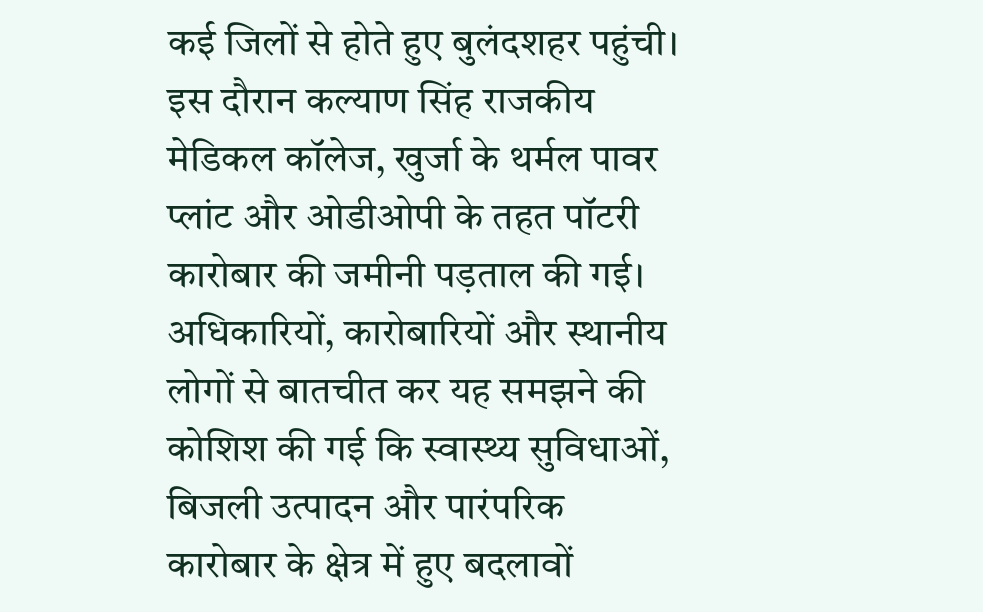कई जिलों से होते हुए बुलंदशहर पहुंची। इस दौरान कल्याण सिंह राजकीय मेडिकल कॉलेज, खुर्जा के थर्मल पावर प्लांट और ओडीओपी के तहत पॉटरी कारोबार की जमीनी पड़ताल की गई। अधिकारियों, कारोबारियों और स्थानीय लोगों से बातचीत कर यह समझने की कोशिश की गई कि स्वास्थ्य सुविधाओं, बिजली उत्पादन और पारंपरिक कारोबार के क्षेत्र में हुए बदलावों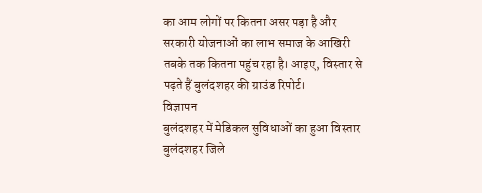का आम लोगों पर कितना असर पड़ा है और सरकारी योजनाओं का लाभ समाज के आखिरी तबके तक कितना पहुंच रहा है। आइए, विस्तार से पढ़ते हैं बुलंदशहर की ग्राउंड रिपोर्ट।
विज्ञापन
बुलंदशहर में मेडिकल सुविधाओं का हुआ विस्तार
बुलंदशहर जिले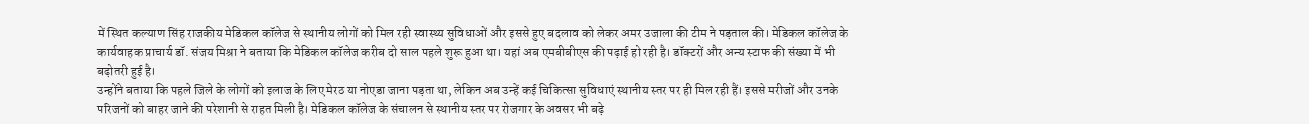में स्थित कल्याण सिंह राजकीय मेडिकल कॉलेज से स्थानीय लोगों को मिल रही स्वास्थ्य सुविधाओं और इससे हुए बदलाव को लेकर अमर उजाला की टीम ने पड़ताल की। मेडिकल कॉलेज के कार्यवाहक प्राचार्य डॉ. संजय मिश्रा ने बताया कि मेडिकल कॉलेज करीब दो साल पहले शुरू हुआ था। यहां अब एमबीबीएस की पढ़ाई हो रही है। डॉक्टरों और अन्य स्टाफ की संख्या में भी बढ़ोतरी हुई है।
उन्होंने बताया कि पहले जिले के लोगों को इलाज के लिए मेरठ या नोएडा जाना पड़ता था, लेकिन अब उन्हें कई चिकित्सा सुविधाएं स्थानीय स्तर पर ही मिल रही हैं। इससे मरीजों और उनके परिजनों को बाहर जाने की परेशानी से राहत मिली है। मेडिकल कॉलेज के संचालन से स्थानीय स्तर पर रोजगार के अवसर भी बढ़े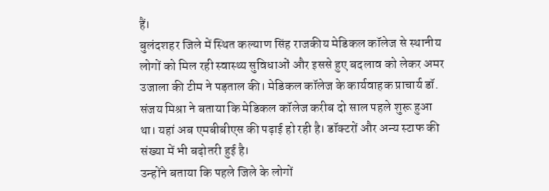हैं।
बुलंदशहर जिले में स्थित कल्याण सिंह राजकीय मेडिकल कॉलेज से स्थानीय लोगों को मिल रही स्वास्थ्य सुविधाओं और इससे हुए बदलाव को लेकर अमर उजाला की टीम ने पड़ताल की। मेडिकल कॉलेज के कार्यवाहक प्राचार्य डॉ. संजय मिश्रा ने बताया कि मेडिकल कॉलेज करीब दो साल पहले शुरू हुआ था। यहां अब एमबीबीएस की पढ़ाई हो रही है। डॉक्टरों और अन्य स्टाफ की संख्या में भी बढ़ोतरी हुई है।
उन्होंने बताया कि पहले जिले के लोगों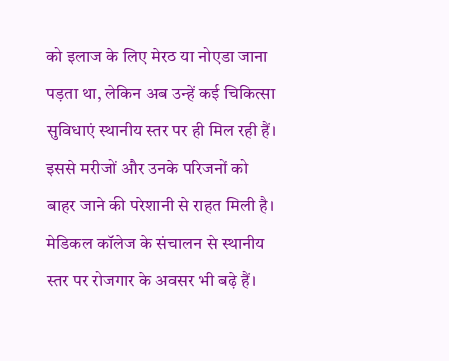को इलाज के लिए मेरठ या नोएडा जाना पड़ता था, लेकिन अब उन्हें कई चिकित्सा सुविधाएं स्थानीय स्तर पर ही मिल रही हैं। इससे मरीजों और उनके परिजनों को बाहर जाने की परेशानी से राहत मिली है। मेडिकल कॉलेज के संचालन से स्थानीय स्तर पर रोजगार के अवसर भी बढ़े हैं।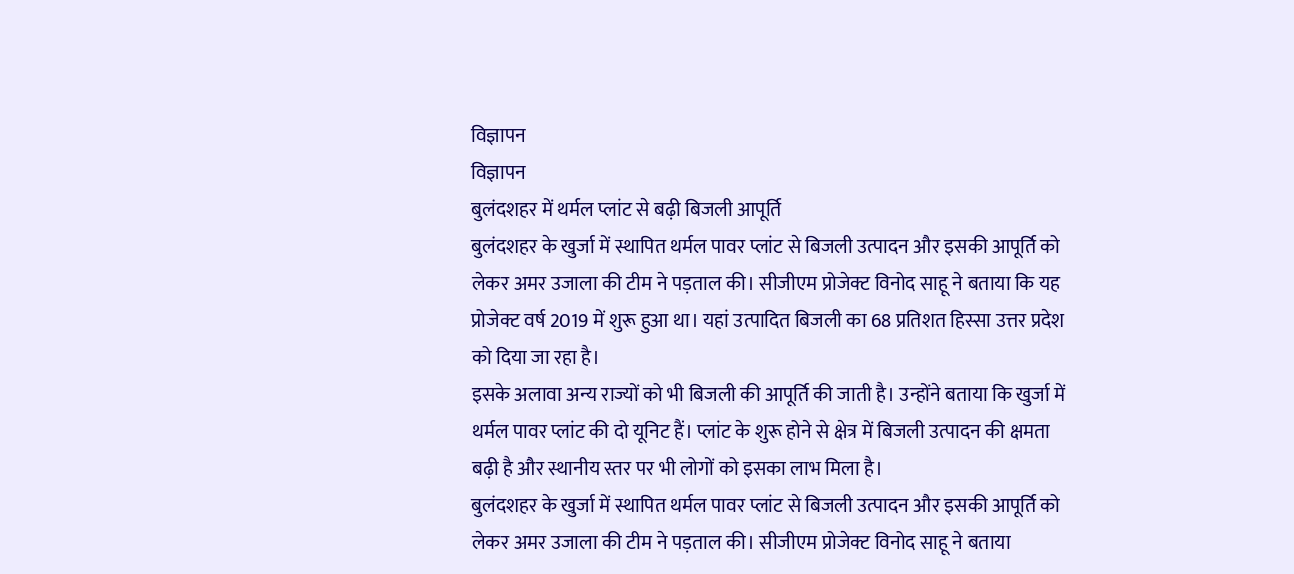विज्ञापन
विज्ञापन
बुलंदशहर में थर्मल प्लांट से बढ़ी बिजली आपूर्ति
बुलंदशहर के खुर्जा में स्थापित थर्मल पावर प्लांट से बिजली उत्पादन और इसकी आपूर्ति को लेकर अमर उजाला की टीम ने पड़ताल की। सीजीएम प्रोजेक्ट विनोद साहू ने बताया कि यह प्रोजेक्ट वर्ष 2019 में शुरू हुआ था। यहां उत्पादित बिजली का 68 प्रतिशत हिस्सा उत्तर प्रदेश को दिया जा रहा है।
इसके अलावा अन्य राज्यों को भी बिजली की आपूर्ति की जाती है। उन्होंने बताया कि खुर्जा में थर्मल पावर प्लांट की दो यूनिट हैं। प्लांट के शुरू होने से क्षेत्र में बिजली उत्पादन की क्षमता बढ़ी है और स्थानीय स्तर पर भी लोगों को इसका लाभ मिला है।
बुलंदशहर के खुर्जा में स्थापित थर्मल पावर प्लांट से बिजली उत्पादन और इसकी आपूर्ति को लेकर अमर उजाला की टीम ने पड़ताल की। सीजीएम प्रोजेक्ट विनोद साहू ने बताया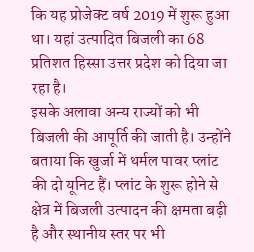कि यह प्रोजेक्ट वर्ष 2019 में शुरू हुआ था। यहां उत्पादित बिजली का 68 प्रतिशत हिस्सा उत्तर प्रदेश को दिया जा रहा है।
इसके अलावा अन्य राज्यों को भी बिजली की आपूर्ति की जाती है। उन्होंने बताया कि खुर्जा में थर्मल पावर प्लांट की दो यूनिट हैं। प्लांट के शुरू होने से क्षेत्र में बिजली उत्पादन की क्षमता बढ़ी है और स्थानीय स्तर पर भी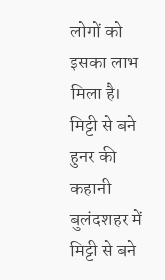लोगों को इसका लाभ मिला है।
मिट्टी से बने हुनर की कहानी
बुलंदशहर में मिट्टी से बने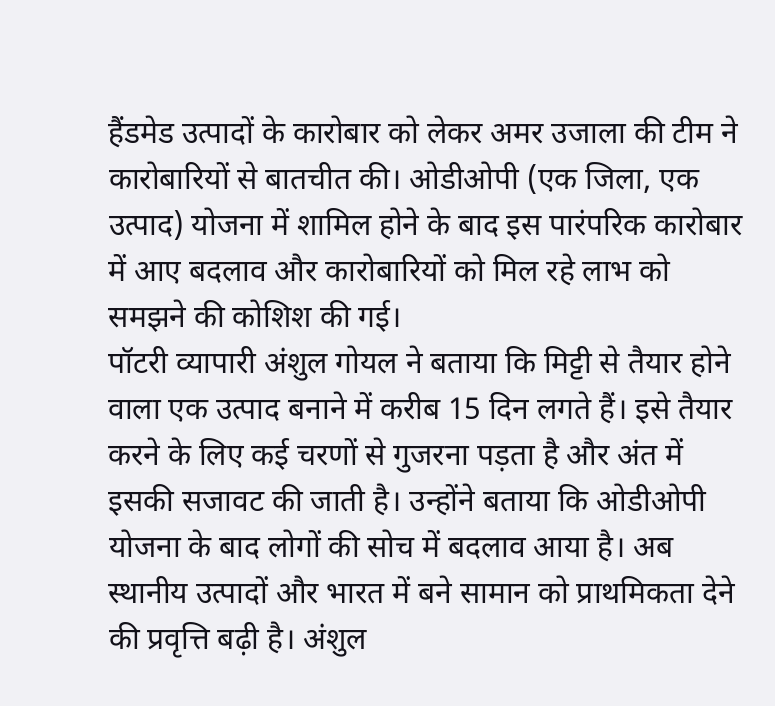हैंडमेड उत्पादों के कारोबार को लेकर अमर उजाला की टीम ने कारोबारियों से बातचीत की। ओडीओपी (एक जिला, एक उत्पाद) योजना में शामिल होने के बाद इस पारंपरिक कारोबार में आए बदलाव और कारोबारियों को मिल रहे लाभ को समझने की कोशिश की गई।
पॉटरी व्यापारी अंशुल गोयल ने बताया कि मिट्टी से तैयार होने वाला एक उत्पाद बनाने में करीब 15 दिन लगते हैं। इसे तैयार करने के लिए कई चरणों से गुजरना पड़ता है और अंत में इसकी सजावट की जाती है। उन्होंने बताया कि ओडीओपी योजना के बाद लोगों की सोच में बदलाव आया है। अब स्थानीय उत्पादों और भारत में बने सामान को प्राथमिकता देने की प्रवृत्ति बढ़ी है। अंशुल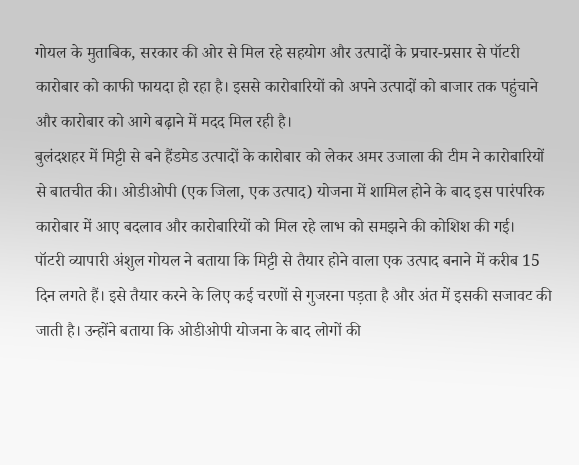गोयल के मुताबिक, सरकार की ओर से मिल रहे सहयोग और उत्पादों के प्रचार-प्रसार से पॉटरी कारोबार को काफी फायदा हो रहा है। इससे कारोबारियों को अपने उत्पादों को बाजार तक पहुंचाने और कारोबार को आगे बढ़ाने में मदद मिल रही है।
बुलंदशहर में मिट्टी से बने हैंडमेड उत्पादों के कारोबार को लेकर अमर उजाला की टीम ने कारोबारियों से बातचीत की। ओडीओपी (एक जिला, एक उत्पाद) योजना में शामिल होने के बाद इस पारंपरिक कारोबार में आए बदलाव और कारोबारियों को मिल रहे लाभ को समझने की कोशिश की गई।
पॉटरी व्यापारी अंशुल गोयल ने बताया कि मिट्टी से तैयार होने वाला एक उत्पाद बनाने में करीब 15 दिन लगते हैं। इसे तैयार करने के लिए कई चरणों से गुजरना पड़ता है और अंत में इसकी सजावट की जाती है। उन्होंने बताया कि ओडीओपी योजना के बाद लोगों की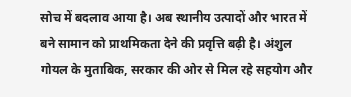सोच में बदलाव आया है। अब स्थानीय उत्पादों और भारत में बने सामान को प्राथमिकता देने की प्रवृत्ति बढ़ी है। अंशुल गोयल के मुताबिक, सरकार की ओर से मिल रहे सहयोग और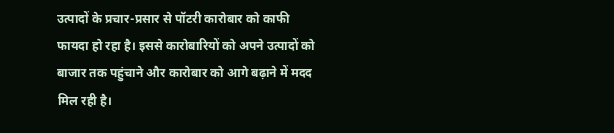उत्पादों के प्रचार-प्रसार से पॉटरी कारोबार को काफी फायदा हो रहा है। इससे कारोबारियों को अपने उत्पादों को बाजार तक पहुंचाने और कारोबार को आगे बढ़ाने में मदद मिल रही है।